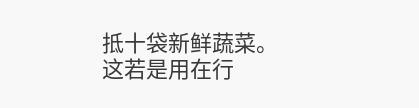抵十袋新鲜蔬菜。这若是用在行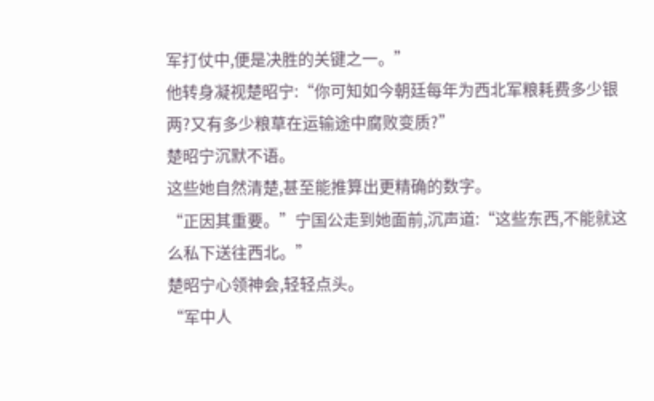军打仗中,便是决胜的关键之一。”
他转身凝视楚昭宁:“你可知如今朝廷每年为西北军粮耗费多少银两?又有多少粮草在运输途中腐败变质?”
楚昭宁沉默不语。
这些她自然清楚,甚至能推算出更精确的数字。
“正因其重要。”宁国公走到她面前,沉声道:“这些东西,不能就这么私下送往西北。”
楚昭宁心领神会,轻轻点头。
“军中人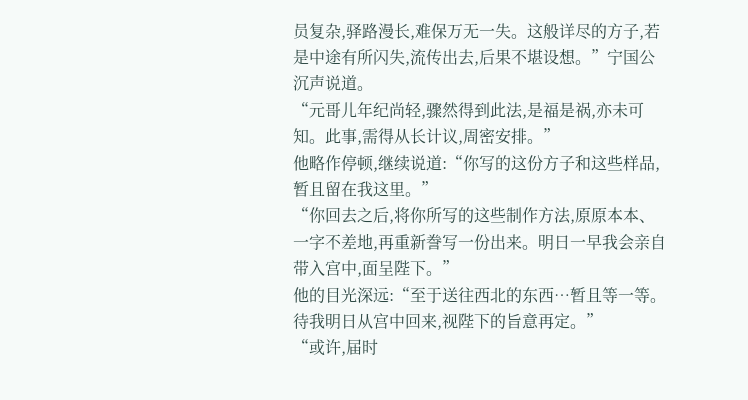员复杂,驿路漫长,难保万无一失。这般详尽的方子,若是中途有所闪失,流传出去,后果不堪设想。”宁国公沉声说道。
“元哥儿年纪尚轻,骤然得到此法,是福是祸,亦未可知。此事,需得从长计议,周密安排。”
他略作停顿,继续说道:“你写的这份方子和这些样品,暂且留在我这里。”
“你回去之后,将你所写的这些制作方法,原原本本、一字不差地,再重新誊写一份出来。明日一早我会亲自带入宫中,面呈陛下。”
他的目光深远:“至于送往西北的东西…暂且等一等。待我明日从宫中回来,视陛下的旨意再定。”
“或许,届时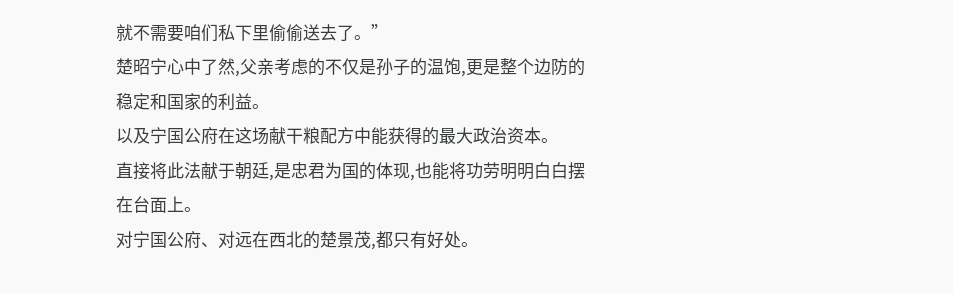就不需要咱们私下里偷偷送去了。”
楚昭宁心中了然,父亲考虑的不仅是孙子的温饱,更是整个边防的稳定和国家的利益。
以及宁国公府在这场献干粮配方中能获得的最大政治资本。
直接将此法献于朝廷,是忠君为国的体现,也能将功劳明明白白摆在台面上。
对宁国公府、对远在西北的楚景茂,都只有好处。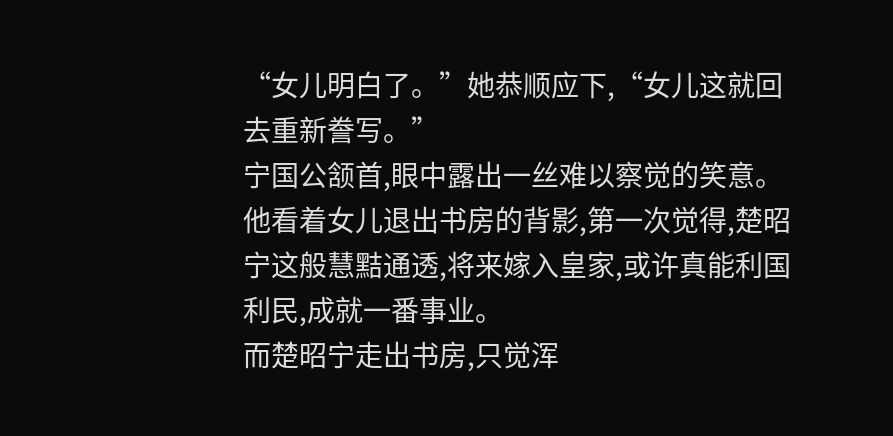“女儿明白了。”她恭顺应下,“女儿这就回去重新誊写。”
宁国公颔首,眼中露出一丝难以察觉的笑意。
他看着女儿退出书房的背影,第一次觉得,楚昭宁这般慧黠通透,将来嫁入皇家,或许真能利国利民,成就一番事业。
而楚昭宁走出书房,只觉浑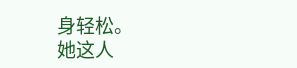身轻松。
她这人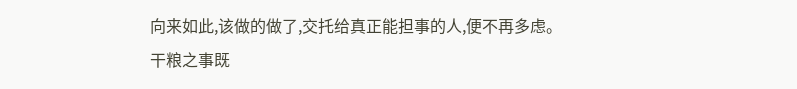向来如此,该做的做了,交托给真正能担事的人,便不再多虑。
干粮之事既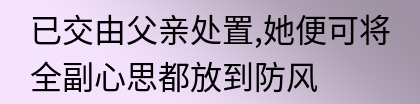已交由父亲处置,她便可将全副心思都放到防风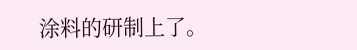涂料的研制上了。